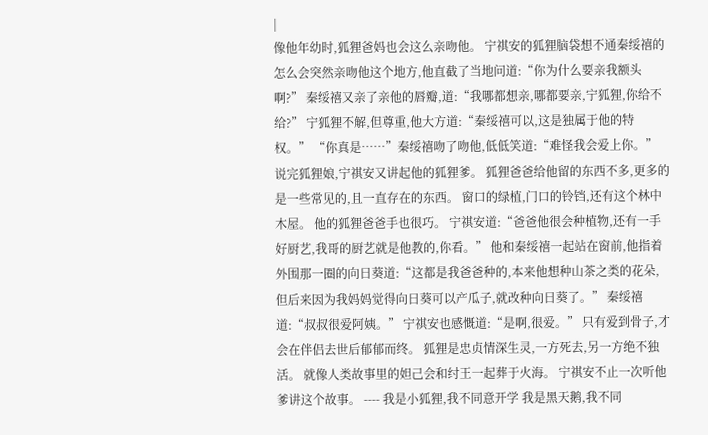|
像他年幼时,狐狸爸妈也会这么亲吻他。 宁祺安的狐狸脑袋想不通秦绥禧的怎么会突然亲吻他这个地方,他直截了当地问道:“你为什么要亲我额头啊?” 秦绥禧又亲了亲他的唇瓣,道:“我哪都想亲,哪都要亲,宁狐狸,你给不给?” 宁狐狸不解,但尊重,他大方道:“秦绥禧可以,这是独属于他的特权。” “你真是……”秦绥禧吻了吻他,低低笑道:“难怪我会爱上你。” 说完狐狸娘,宁祺安又讲起他的狐狸爹。 狐狸爸爸给他留的东西不多,更多的是一些常见的,且一直存在的东西。 窗口的绿植,门口的铃铛,还有这个林中木屋。 他的狐狸爸爸手也很巧。 宁祺安道:“爸爸他很会种植物,还有一手好厨艺,我哥的厨艺就是他教的,你看。” 他和秦绥禧一起站在窗前,他指着外围那一圈的向日葵道:“这都是我爸爸种的,本来他想种山茶之类的花朵,但后来因为我妈妈觉得向日葵可以产瓜子,就改种向日葵了。” 秦绥禧道:“叔叔很爱阿姨。” 宁祺安也感慨道:“是啊,很爱。” 只有爱到骨子,才会在伴侣去世后郁郁而终。 狐狸是忠贞情深生灵,一方死去,另一方绝不独活。 就像人类故事里的妲己会和纣王一起葬于火海。 宁祺安不止一次听他爹讲这个故事。 ---- 我是小狐狸,我不同意开学 我是黑天鹅,我不同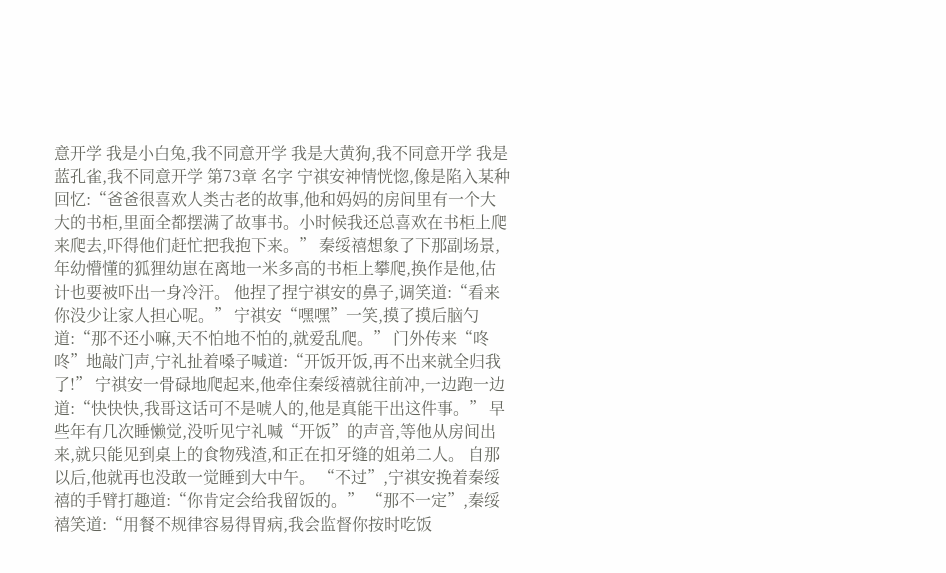意开学 我是小白兔,我不同意开学 我是大黄狗,我不同意开学 我是蓝孔雀,我不同意开学 第73章 名字 宁祺安神情恍惚,像是陷入某种回忆:“爸爸很喜欢人类古老的故事,他和妈妈的房间里有一个大大的书柜,里面全都摆满了故事书。小时候我还总喜欢在书柜上爬来爬去,吓得他们赶忙把我抱下来。” 秦绥禧想象了下那副场景,年幼懵懂的狐狸幼崽在离地一米多高的书柜上攀爬,换作是他,估计也要被吓出一身冷汗。 他捏了捏宁祺安的鼻子,调笑道:“看来你没少让家人担心呢。” 宁祺安“嘿嘿”一笑,摸了摸后脑勺道:“那不还小嘛,天不怕地不怕的,就爱乱爬。” 门外传来“咚咚”地敲门声,宁礼扯着嗓子喊道:“开饭开饭,再不出来就全归我了!” 宁祺安一骨碌地爬起来,他牵住秦绥禧就往前冲,一边跑一边道:“快快快,我哥这话可不是唬人的,他是真能干出这件事。” 早些年有几次睡懒觉,没听见宁礼喊“开饭”的声音,等他从房间出来,就只能见到桌上的食物残渣,和正在扣牙缝的姐弟二人。 自那以后,他就再也没敢一觉睡到大中午。 “不过”,宁祺安挽着秦绥禧的手臂打趣道:“你肯定会给我留饭的。” “那不一定”,秦绥禧笑道:“用餐不规律容易得胃病,我会监督你按时吃饭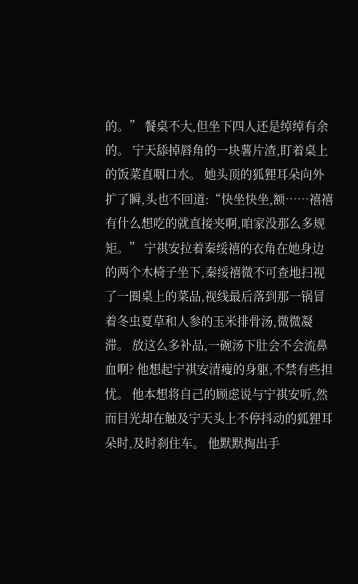的。” 餐桌不大,但坐下四人还是绰绰有余的。 宁天舔掉唇角的一块薯片渣,盯着桌上的饭菜直咽口水。 她头顶的狐狸耳朵向外扩了瞬,头也不回道:“快坐快坐,额……禧禧有什么想吃的就直接夹啊,咱家没那么多规矩。” 宁祺安拉着秦绥禧的衣角在她身边的两个木椅子坐下,秦绥禧微不可查地扫视了一圈桌上的菜品,视线最后落到那一锅冒着冬虫夏草和人参的玉米排骨汤,微微凝滞。 放这么多补品,一碗汤下肚会不会流鼻血啊? 他想起宁祺安清瘦的身躯,不禁有些担忧。 他本想将自己的顾虑说与宁祺安听,然而目光却在触及宁天头上不停抖动的狐狸耳朵时,及时刹住车。 他默默掏出手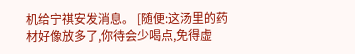机给宁祺安发消息。 [随便:这汤里的药材好像放多了,你待会少喝点,免得虚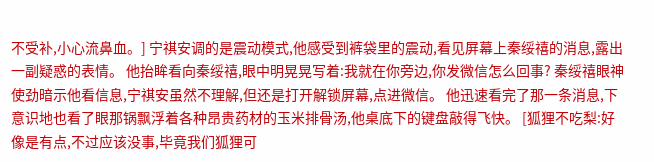不受补,小心流鼻血。] 宁祺安调的是震动模式,他感受到裤袋里的震动,看见屏幕上秦绥禧的消息,露出一副疑惑的表情。 他抬眸看向秦绥禧,眼中明晃晃写着:我就在你旁边,你发微信怎么回事? 秦绥禧眼神使劲暗示他看信息,宁祺安虽然不理解,但还是打开解锁屏幕,点进微信。 他迅速看完了那一条消息,下意识地也看了眼那锅飘浮着各种昂贵药材的玉米排骨汤,他桌底下的键盘敲得飞快。 [狐狸不吃梨:好像是有点,不过应该没事,毕竟我们狐狸可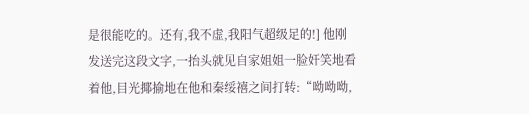是很能吃的。还有,我不虚,我阳气超级足的!] 他刚发送完这段文字,一抬头就见自家姐姐一脸奸笑地看着他,目光揶揄地在他和秦绥禧之间打转:“呦呦呦,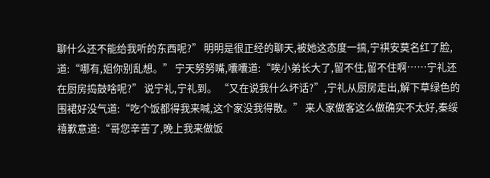聊什么还不能给我听的东西呢?” 明明是很正经的聊天,被她这态度一搞,宁祺安莫名红了脸,道:“哪有,姐你别乱想。” 宁天努努嘴,囔囔道:“唉小弟长大了,留不住,留不住啊……宁礼还在厨房捣鼓啥呢?” 说宁礼,宁礼到。 “又在说我什么坏话?”,宁礼从厨房走出,解下草绿色的围裙好没气道:“吃个饭都得我来喊,这个家没我得散。” 来人家做客这么做确实不太好,秦绥禧歉意道:“哥您辛苦了,晚上我来做饭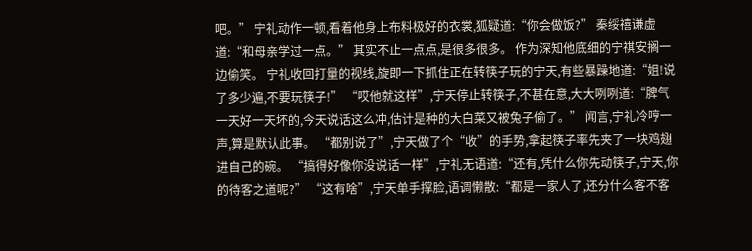吧。” 宁礼动作一顿,看着他身上布料极好的衣裳,狐疑道:“你会做饭?” 秦绥禧谦虚道:“和母亲学过一点。” 其实不止一点点,是很多很多。 作为深知他底细的宁祺安搁一边偷笑。 宁礼收回打量的视线,旋即一下抓住正在转筷子玩的宁天,有些暴躁地道:“姐!说了多少遍,不要玩筷子!” “哎他就这样”,宁天停止转筷子,不甚在意,大大咧咧道:“脾气一天好一天坏的,今天说话这么冲,估计是种的大白菜又被兔子偷了。” 闻言,宁礼冷哼一声,算是默认此事。 “都别说了”,宁天做了个“收”的手势,拿起筷子率先夹了一块鸡翅进自己的碗。 “搞得好像你没说话一样”,宁礼无语道:“还有,凭什么你先动筷子,宁天,你的待客之道呢?” “这有啥”,宁天单手撑脸,语调懒散:“都是一家人了,还分什么客不客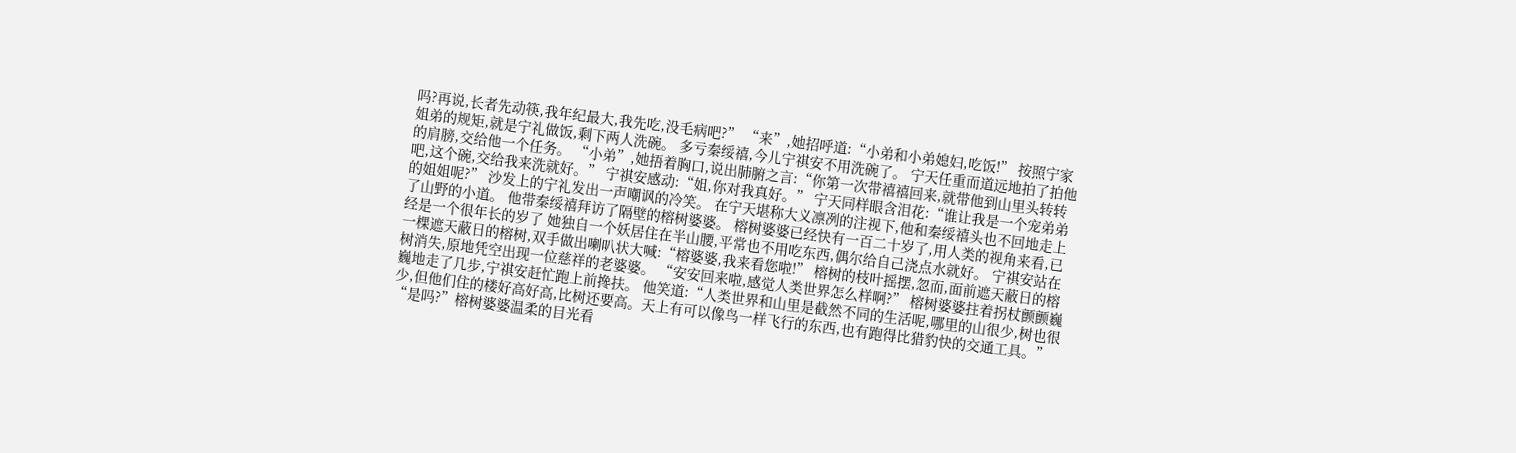吗?再说,长者先动筷,我年纪最大,我先吃,没毛病吧?” “来”,她招呼道:“小弟和小弟媳妇,吃饭!” 按照宁家姐弟的规矩,就是宁礼做饭,剩下两人洗碗。 多亏秦绥禧,今儿宁祺安不用洗碗了。 宁天任重而道远地拍了拍他的肩膀,交给他一个任务。 “小弟”,她捂着胸口,说出肺腑之言:“你第一次带禧禧回来,就带他到山里头转转吧,这个碗,交给我来洗就好。” 宁祺安感动:“姐,你对我真好。” 宁天同样眼含泪花:“谁让我是一个宠弟弟的姐姐呢?” 沙发上的宁礼发出一声嘲讽的冷笑。 在宁天堪称大义凛冽的注视下,他和秦绥禧头也不回地走上了山野的小道。 他带秦绥禧拜访了隔壁的榕树婆婆。 榕树婆婆已经快有一百二十岁了,用人类的视角来看,已经是一个很年长的岁了 她独自一个妖居住在半山腰,平常也不用吃东西,偶尔给自己浇点水就好。 宁祺安站在一棵遮天蔽日的榕树,双手做出喇叭状大喊:“榕婆婆,我来看您啦!” 榕树的枝叶摇摆,忽而,面前遮天蔽日的榕树消失,原地凭空出现一位慈祥的老婆婆。 “安安回来啦,感觉人类世界怎么样啊?” 榕树婆婆拄着拐杖颤颤巍巍地走了几步,宁祺安赶忙跑上前搀扶。 他笑道:“人类世界和山里是截然不同的生活呢,哪里的山很少,树也很少,但他们住的楼好高好高,比树还要高。天上有可以像鸟一样飞行的东西,也有跑得比猎豹快的交通工具。” “是吗?”榕树婆婆温柔的目光看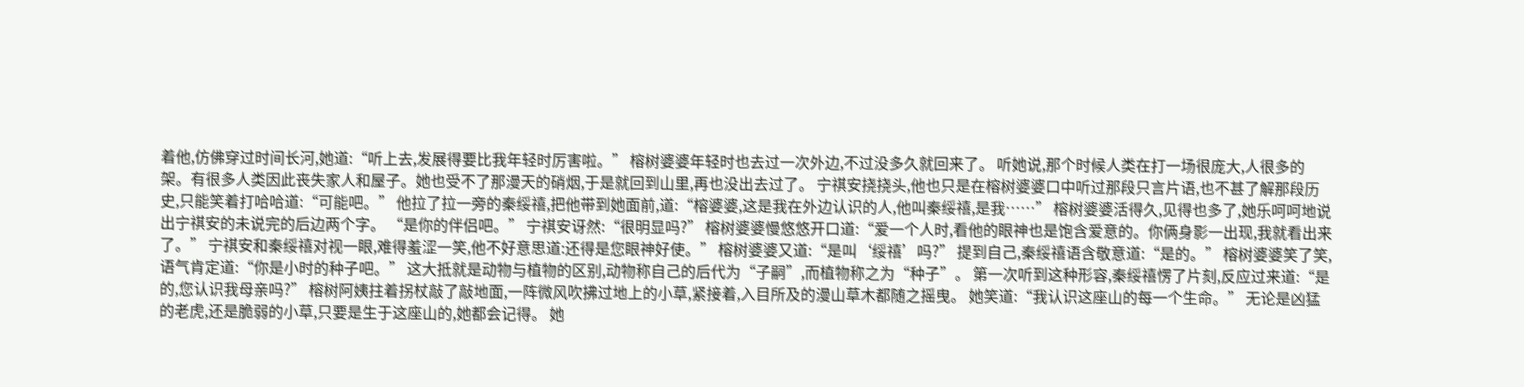着他,仿佛穿过时间长河,她道:“听上去,发展得要比我年轻时厉害啦。” 榕树婆婆年轻时也去过一次外边,不过没多久就回来了。 听她说,那个时候人类在打一场很庞大,人很多的架。有很多人类因此丧失家人和屋子。她也受不了那漫天的硝烟,于是就回到山里,再也没出去过了。 宁祺安挠挠头,他也只是在榕树婆婆口中听过那段只言片语,也不甚了解那段历史,只能笑着打哈哈道:“可能吧。” 他拉了拉一旁的秦绥禧,把他带到她面前,道:“榕婆婆,这是我在外边认识的人,他叫秦绥禧,是我……” 榕树婆婆活得久,见得也多了,她乐呵呵地说出宁祺安的未说完的后边两个字。 “是你的伴侣吧。” 宁祺安讶然:“很明显吗?” 榕树婆婆慢悠悠开口道:“爱一个人时,看他的眼神也是饱含爱意的。你俩身影一出现,我就看出来了。” 宁祺安和秦绥禧对视一眼,难得羞涩一笑,他不好意思道:还得是您眼神好使。” 榕树婆婆又道:“是叫‘绥禧’吗?” 提到自己,秦绥禧语含敬意道:“是的。” 榕树婆婆笑了笑,语气肯定道:“你是小时的种子吧。” 这大抵就是动物与植物的区别,动物称自己的后代为“子嗣”,而植物称之为“种子”。 第一次听到这种形容,秦绥禧愣了片刻,反应过来道:“是的,您认识我母亲吗?” 榕树阿姨拄着拐杖敲了敲地面,一阵微风吹拂过地上的小草,紧接着,入目所及的漫山草木都随之摇曳。 她笑道:“我认识这座山的每一个生命。” 无论是凶猛的老虎,还是脆弱的小草,只要是生于这座山的,她都会记得。 她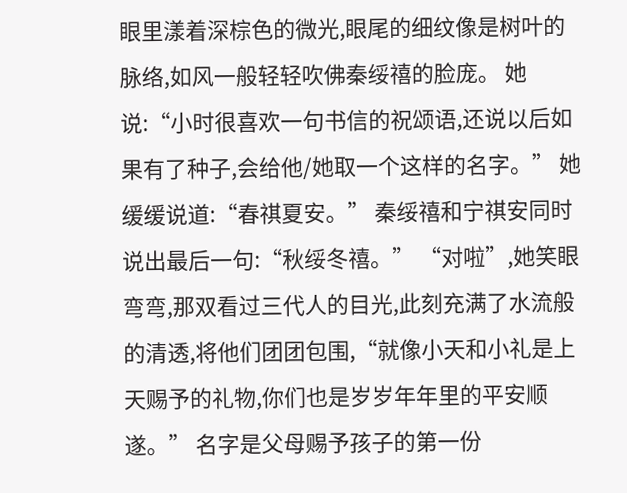眼里漾着深棕色的微光,眼尾的细纹像是树叶的脉络,如风一般轻轻吹佛秦绥禧的脸庞。 她说:“小时很喜欢一句书信的祝颂语,还说以后如果有了种子,会给他/她取一个这样的名字。” 她缓缓说道:“春祺夏安。” 秦绥禧和宁祺安同时说出最后一句:“秋绥冬禧。” “对啦”,她笑眼弯弯,那双看过三代人的目光,此刻充满了水流般的清透,将他们团团包围,“就像小天和小礼是上天赐予的礼物,你们也是岁岁年年里的平安顺遂。” 名字是父母赐予孩子的第一份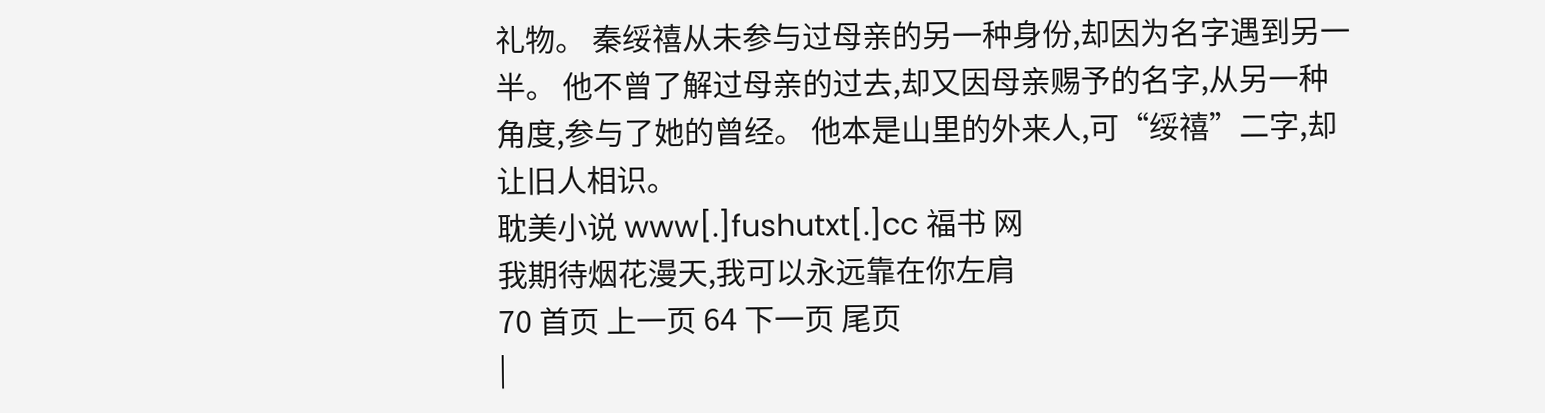礼物。 秦绥禧从未参与过母亲的另一种身份,却因为名字遇到另一半。 他不曾了解过母亲的过去,却又因母亲赐予的名字,从另一种角度,参与了她的曾经。 他本是山里的外来人,可“绥禧”二字,却让旧人相识。
耽美小说 www[.]fushutxt[.]cc 福书 网
我期待烟花漫天,我可以永远靠在你左肩
70 首页 上一页 64 下一页 尾页
|